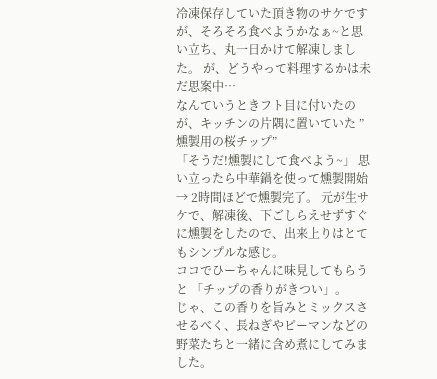冷凍保存していた頂き物のサケですが、そろそろ食べようかなぁ~と思い立ち、丸一日かけて解凍しました。 が、どうやって料理するかは未だ思案中…
なんていうときフト目に付いたのが、キッチンの片隅に置いていた ”燻製用の桜チップ”
「そうだ!燻製にして食べよう~」 思い立ったら中華鍋を使って燻製開始 → 2時間ほどで燻製完了。 元が生サケで、解凍後、下ごしらえせずすぐに燻製をしたので、出来上りはとてもシンプルな感じ。
ココでひーちゃんに味見してもらうと 「チップの香りがきつい」。
じゃ、この香りを旨みとミックスさせるべく、長ねぎやピーマンなどの野菜たちと一緒に含め煮にしてみました。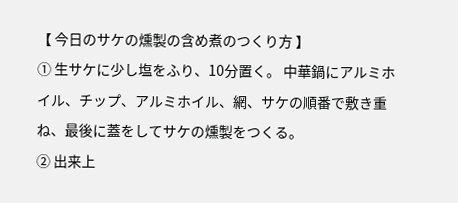【 今日のサケの燻製の含め煮のつくり方 】
① 生サケに少し塩をふり、10分置く。 中華鍋にアルミホイル、チップ、アルミホイル、網、サケの順番で敷き重ね、最後に蓋をしてサケの燻製をつくる。
② 出来上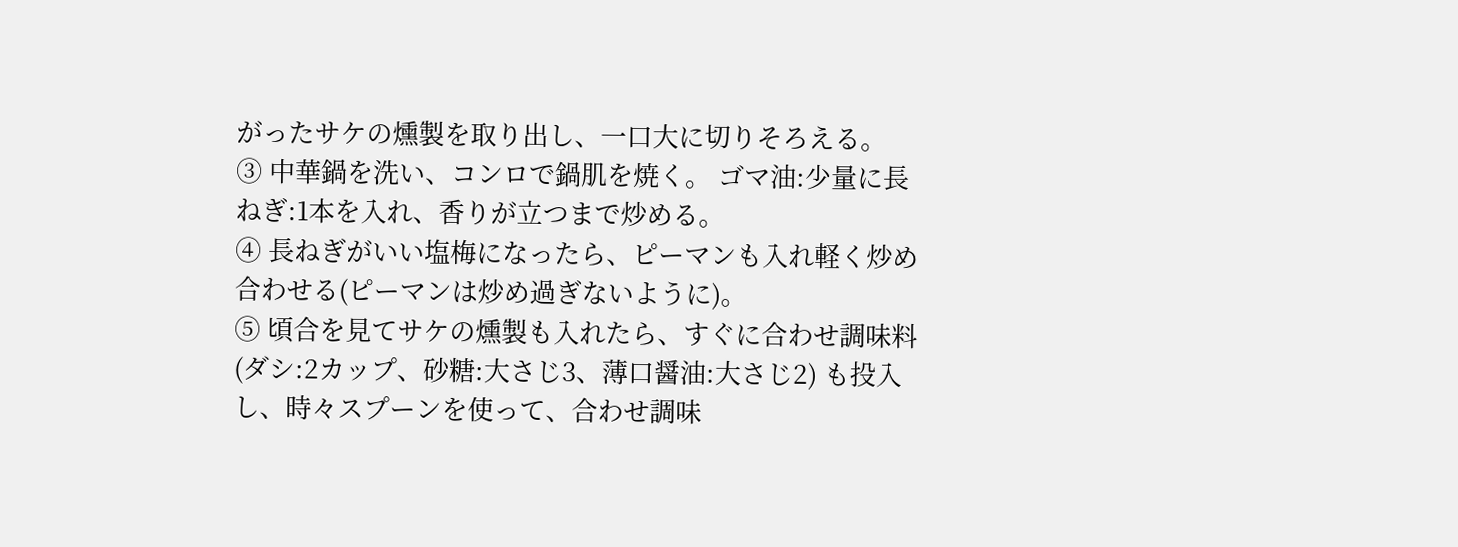がったサケの燻製を取り出し、一口大に切りそろえる。
③ 中華鍋を洗い、コンロで鍋肌を焼く。 ゴマ油:少量に長ねぎ:1本を入れ、香りが立つまで炒める。
④ 長ねぎがいい塩梅になったら、ピーマンも入れ軽く炒め合わせる(ピーマンは炒め過ぎないように)。
⑤ 頃合を見てサケの燻製も入れたら、すぐに合わせ調味料 (ダシ:2カップ、砂糖:大さじ3、薄口醤油:大さじ2) も投入し、時々スプーンを使って、合わせ調味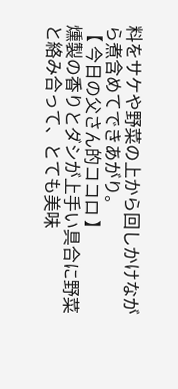料をサケや野菜の上から回しかけながら煮含めてできあがり。
【 今日の父さん的ココロ 】
燻製の香りとダシが上手い具合に野菜と絡み合って、とても美味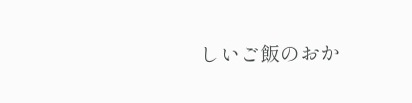しいご飯のおか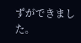ずができました。